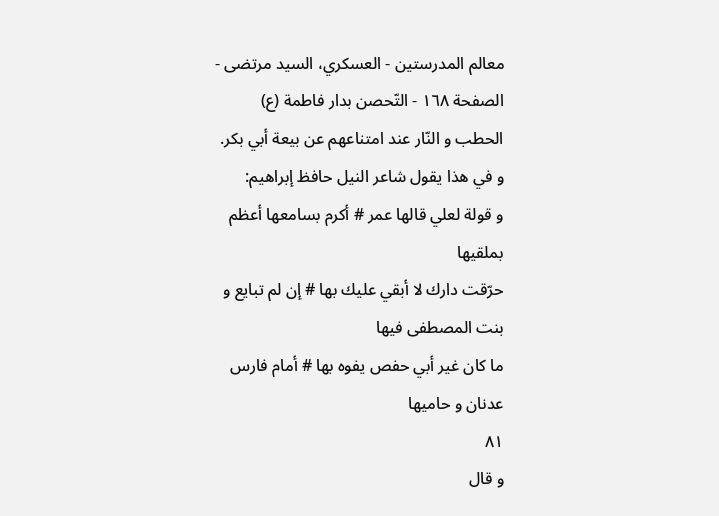معالم المدرستين - العسكري، السيد مرتضى - الصفحة ١٦٨ - التّحصن بدار فاطمة (ع)
الحطب و النّار عند امتناعهم عن بيعة أبي بكر.
و في هذا يقول شاعر النيل حافظ إبراهيم:
و قولة لعلي قالها عمر # أكرم بسامعها أعظم بملقيها
حرّقت دارك لا أبقي عليك بها # إن لم تبايع و بنت المصطفى فيها
ما كان غير أبي حفص يفوه بها # أمام فارس عدنان و حاميها
٨١
و قال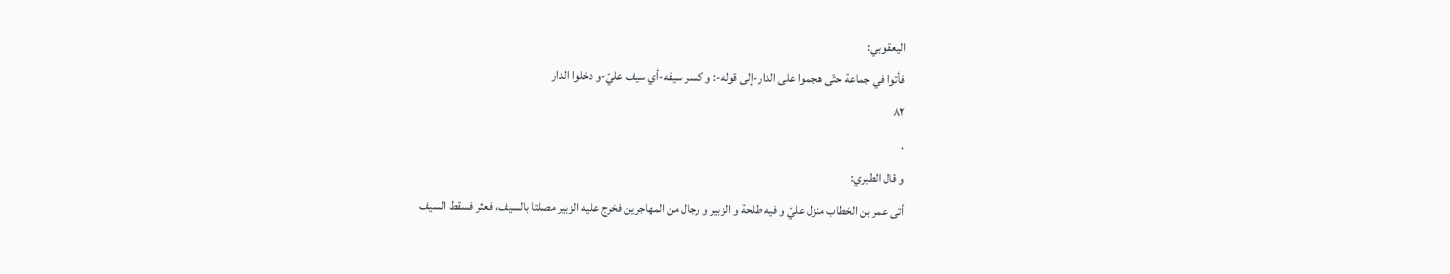اليعقوبي:
فأتوا في جماعة حتّى هجموا على الدار-إلى قوله-: و كسر سيفه-أي سيف عليّ-و دخلوا الدار
٨٢
.
و قال الطبري:
أتى عمر بن الخطاب منزل عليّ و فيه طلحة و الزبير و رجال من المهاجرين فخرج عليه الزبير مصلتا بالسيف، فعثر فسقط السيف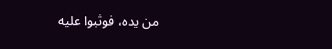من يده، فوثبوا عليه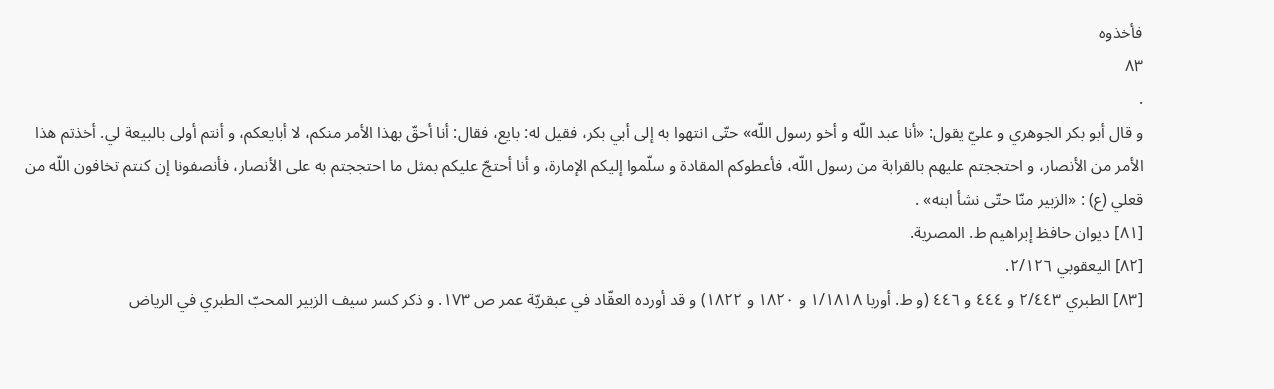فأخذوه
٨٣
.
و قال أبو بكر الجوهري و عليّ يقول: «أنا عبد اللّه و أخو رسول اللّه» حتّى انتهوا به إلى أبي بكر، فقيل له: بايع، فقال: أنا أحقّ بهذا الأمر منكم، لا أبايعكم، و أنتم أولى بالبيعة لي. أخذتم هذا الأمر من الأنصار، و احتججتم عليهم بالقرابة من رسول اللّه، فأعطوكم المقادة و سلّموا إليكم الإمارة، و أنا أحتجّ عليكم بمثل ما احتججتم به على الأنصار، فأنصفونا إن كنتم تخافون اللّه من
قعلي (ع) : «الزبير منّا حتّى نشأ ابنه» .
[٨١] ديوان حافظ إبراهيم ط. المصرية.
[٨٢] اليعقوبي ٢/١٢٦.
[٨٣] الطبري ٢/٤٤٣ و ٤٤٤ و ٤٤٦ (و ط. أوربا ١/١٨١٨ و ١٨٢٠ و ١٨٢٢) و قد أورده العقّاد في عبقريّة عمر ص ١٧٣. و ذكر كسر سيف الزبير المحبّ الطبري في الرياض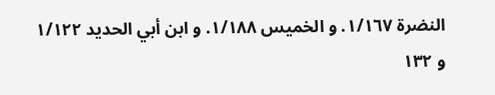النضرة ١/١٦٧. و الخميس ١/١٨٨. و ابن أبي الحديد ١/١٢٢ و ١٣٢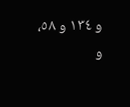و ١٣٤ و ٥٨، و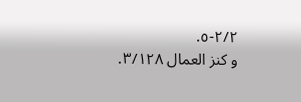٢/٢-٥.
و كنز العمال ٣/١٢٨.